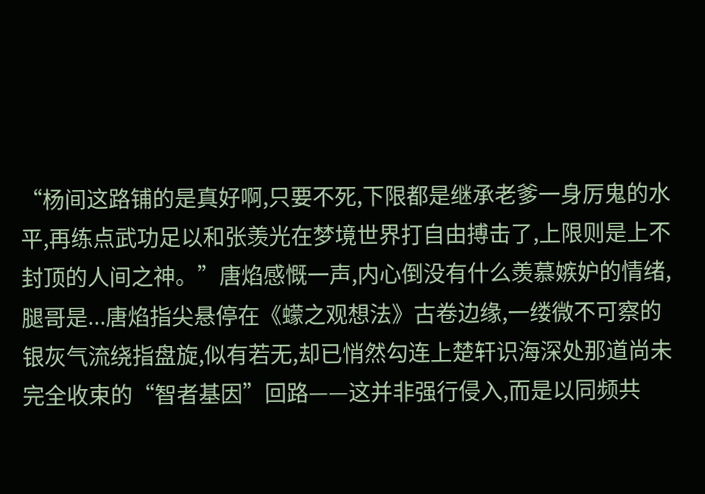“杨间这路铺的是真好啊,只要不死,下限都是继承老爹一身厉鬼的水平,再练点武功足以和张羡光在梦境世界打自由搏击了,上限则是上不封顶的人间之神。”唐焰感慨一声,内心倒没有什么羡慕嫉妒的情绪,腿哥是...唐焰指尖悬停在《蠓之观想法》古卷边缘,一缕微不可察的银灰气流绕指盘旋,似有若无,却已悄然勾连上楚轩识海深处那道尚未完全收束的“智者基因”回路——这并非强行侵入,而是以同频共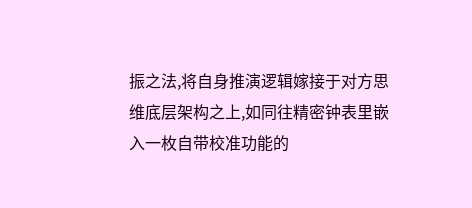振之法,将自身推演逻辑嫁接于对方思维底层架构之上,如同往精密钟表里嵌入一枚自带校准功能的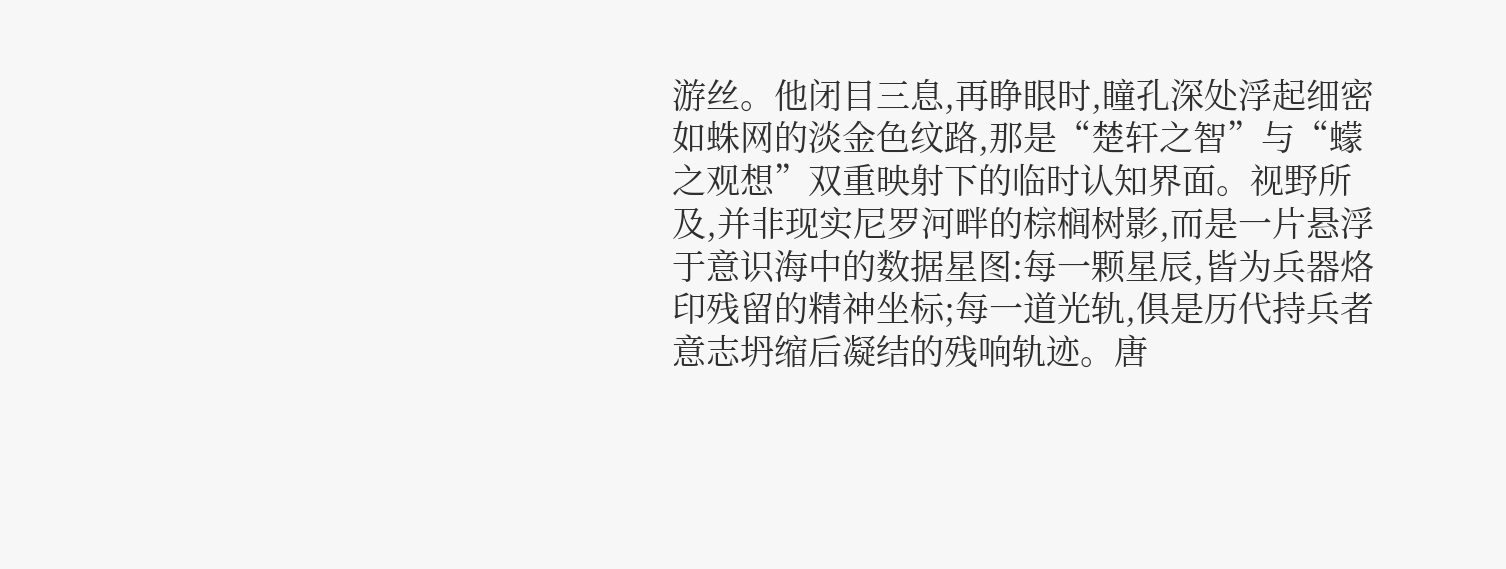游丝。他闭目三息,再睁眼时,瞳孔深处浮起细密如蛛网的淡金色纹路,那是“楚轩之智”与“蠓之观想”双重映射下的临时认知界面。视野所及,并非现实尼罗河畔的棕榈树影,而是一片悬浮于意识海中的数据星图:每一颗星辰,皆为兵器烙印残留的精神坐标;每一道光轨,俱是历代持兵者意志坍缩后凝结的残响轨迹。唐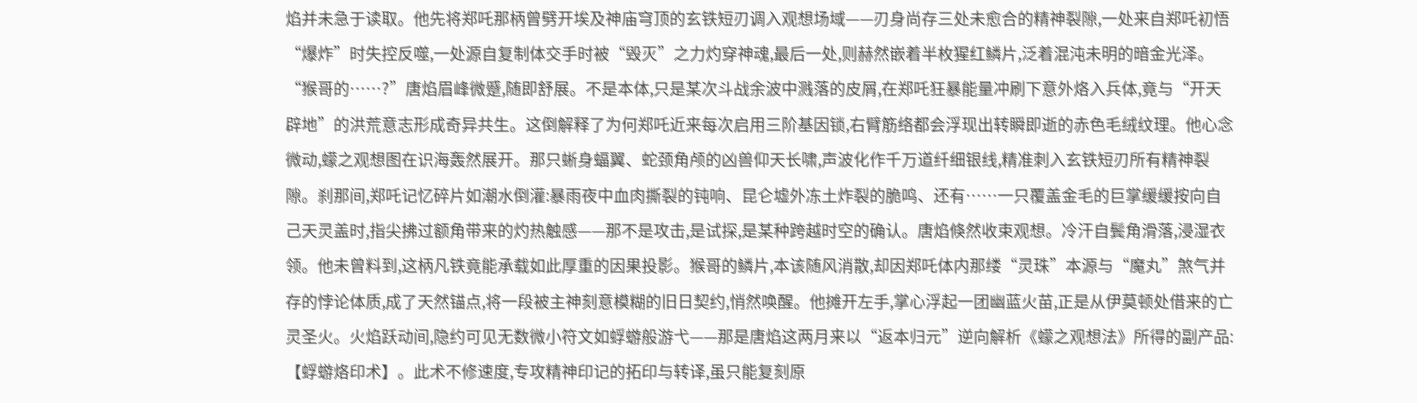焰并未急于读取。他先将郑吒那柄曾劈开埃及神庙穹顶的玄铁短刃调入观想场域——刃身尚存三处未愈合的精神裂隙,一处来自郑吒初悟“爆炸”时失控反噬,一处源自复制体交手时被“毁灭”之力灼穿神魂,最后一处,则赫然嵌着半枚猩红鳞片,泛着混沌未明的暗金光泽。“猴哥的……?”唐焰眉峰微蹙,随即舒展。不是本体,只是某次斗战余波中溅落的皮屑,在郑吒狂暴能量冲刷下意外烙入兵体,竟与“开天辟地”的洪荒意志形成奇异共生。这倒解释了为何郑吒近来每次启用三阶基因锁,右臂筋络都会浮现出转瞬即逝的赤色毛绒纹理。他心念微动,蠓之观想图在识海轰然展开。那只蜥身蝠翼、蛇颈角颅的凶兽仰天长啸,声波化作千万道纤细银线,精准刺入玄铁短刃所有精神裂隙。刹那间,郑吒记忆碎片如潮水倒灌:暴雨夜中血肉撕裂的钝响、昆仑墟外冻土炸裂的脆鸣、还有……一只覆盖金毛的巨掌缓缓按向自己天灵盖时,指尖拂过额角带来的灼热触感——那不是攻击,是试探,是某种跨越时空的确认。唐焰倏然收束观想。冷汗自鬓角滑落,浸湿衣领。他未曾料到,这柄凡铁竟能承载如此厚重的因果投影。猴哥的鳞片,本该随风消散,却因郑吒体内那缕“灵珠”本源与“魔丸”煞气并存的悖论体质,成了天然锚点,将一段被主神刻意模糊的旧日契约,悄然唤醒。他摊开左手,掌心浮起一团幽蓝火苗,正是从伊莫顿处借来的亡灵圣火。火焰跃动间,隐约可见无数微小符文如蜉蝣般游弋——那是唐焰这两月来以“返本归元”逆向解析《蠓之观想法》所得的副产品:【蜉蝣烙印术】。此术不修速度,专攻精神印记的拓印与转译,虽只能复刻原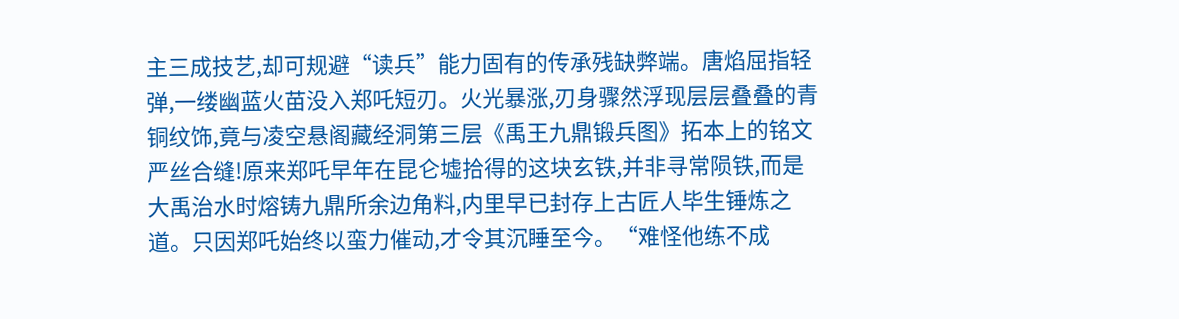主三成技艺,却可规避“读兵”能力固有的传承残缺弊端。唐焰屈指轻弹,一缕幽蓝火苗没入郑吒短刃。火光暴涨,刃身骤然浮现层层叠叠的青铜纹饰,竟与凌空悬阁藏经洞第三层《禹王九鼎锻兵图》拓本上的铭文严丝合缝!原来郑吒早年在昆仑墟拾得的这块玄铁,并非寻常陨铁,而是大禹治水时熔铸九鼎所余边角料,内里早已封存上古匠人毕生锤炼之道。只因郑吒始终以蛮力催动,才令其沉睡至今。“难怪他练不成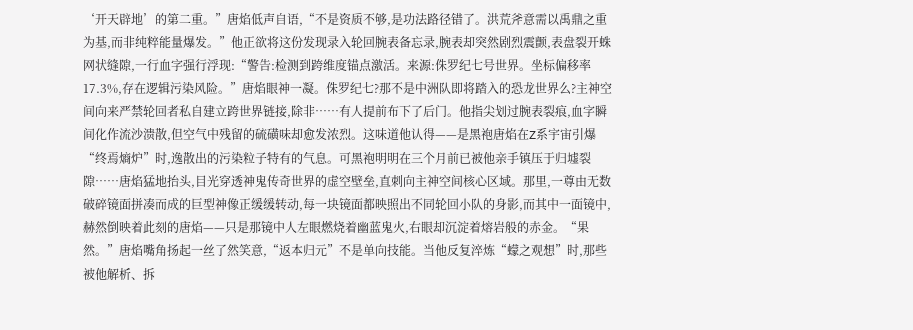‘开天辟地’的第二重。”唐焰低声自语,“不是资质不够,是功法路径错了。洪荒斧意需以禹鼎之重为基,而非纯粹能量爆发。”他正欲将这份发现录入轮回腕表备忘录,腕表却突然剧烈震颤,表盘裂开蛛网状缝隙,一行血字强行浮现:“警告:检测到跨维度锚点激活。来源:侏罗纪七号世界。坐标偏移率17.3%,存在逻辑污染风险。”唐焰眼神一凝。侏罗纪七?那不是中洲队即将踏入的恐龙世界么?主神空间向来严禁轮回者私自建立跨世界链接,除非……有人提前布下了后门。他指尖划过腕表裂痕,血字瞬间化作流沙溃散,但空气中残留的硫磺味却愈发浓烈。这味道他认得——是黑袍唐焰在Z系宇宙引爆“终焉熵炉”时,逸散出的污染粒子特有的气息。可黑袍明明在三个月前已被他亲手镇压于归墟裂隙……唐焰猛地抬头,目光穿透神鬼传奇世界的虚空壁垒,直刺向主神空间核心区域。那里,一尊由无数破碎镜面拼凑而成的巨型神像正缓缓转动,每一块镜面都映照出不同轮回小队的身影,而其中一面镜中,赫然倒映着此刻的唐焰——只是那镜中人左眼燃烧着幽蓝鬼火,右眼却沉淀着熔岩般的赤金。“果然。”唐焰嘴角扬起一丝了然笑意,“返本归元”不是单向技能。当他反复淬炼“蠓之观想”时,那些被他解析、拆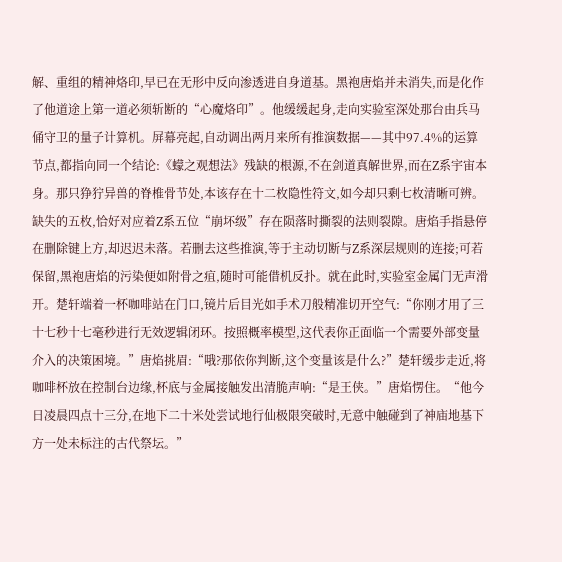解、重组的精神烙印,早已在无形中反向渗透进自身道基。黑袍唐焰并未消失,而是化作了他道途上第一道必须斩断的“心魔烙印”。他缓缓起身,走向实验室深处那台由兵马俑守卫的量子计算机。屏幕亮起,自动调出两月来所有推演数据——其中97.4%的运算节点,都指向同一个结论:《蠓之观想法》残缺的根源,不在剑道真解世界,而在Z系宇宙本身。那只狰狞异兽的脊椎骨节处,本该存在十二枚隐性符文,如今却只剩七枚清晰可辨。缺失的五枚,恰好对应着Z系五位“崩坏级”存在陨落时撕裂的法则裂隙。唐焰手指悬停在删除键上方,却迟迟未落。若删去这些推演,等于主动切断与Z系深层规则的连接;可若保留,黑袍唐焰的污染便如附骨之疽,随时可能借机反扑。就在此时,实验室金属门无声滑开。楚轩端着一杯咖啡站在门口,镜片后目光如手术刀般精准切开空气:“你刚才用了三十七秒十七毫秒进行无效逻辑闭环。按照概率模型,这代表你正面临一个需要外部变量介入的决策困境。”唐焰挑眉:“哦?那依你判断,这个变量该是什么?”楚轩缓步走近,将咖啡杯放在控制台边缘,杯底与金属接触发出清脆声响:“是王侠。”唐焰愣住。“他今日凌晨四点十三分,在地下二十米处尝试地行仙极限突破时,无意中触碰到了神庙地基下方一处未标注的古代祭坛。”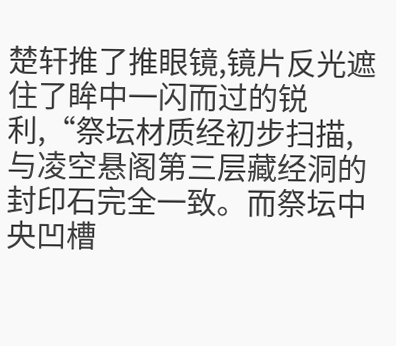楚轩推了推眼镜,镜片反光遮住了眸中一闪而过的锐利,“祭坛材质经初步扫描,与凌空悬阁第三层藏经洞的封印石完全一致。而祭坛中央凹槽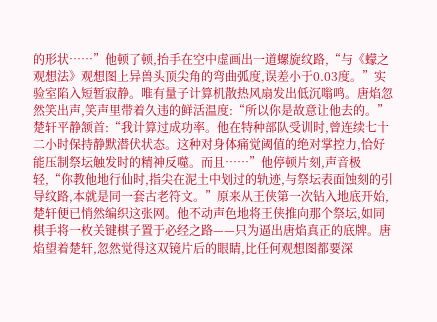的形状……”他顿了顿,抬手在空中虚画出一道螺旋纹路,“与《蠓之观想法》观想图上异兽头顶尖角的弯曲弧度,误差小于0.03度。”实验室陷入短暂寂静。唯有量子计算机散热风扇发出低沉嗡鸣。唐焰忽然笑出声,笑声里带着久违的鲜活温度:“所以你是故意让他去的。”楚轩平静颔首:“我计算过成功率。他在特种部队受训时,曾连续七十二小时保持静默潜伏状态。这种对身体痛觉阈值的绝对掌控力,恰好能压制祭坛触发时的精神反噬。而且……”他停顿片刻,声音极轻,“你教他地行仙时,指尖在泥土中划过的轨迹,与祭坛表面蚀刻的引导纹路,本就是同一套古老符文。”原来从王侠第一次钻入地底开始,楚轩便已悄然编织这张网。他不动声色地将王侠推向那个祭坛,如同棋手将一枚关键棋子置于必经之路——只为逼出唐焰真正的底牌。唐焰望着楚轩,忽然觉得这双镜片后的眼睛,比任何观想图都要深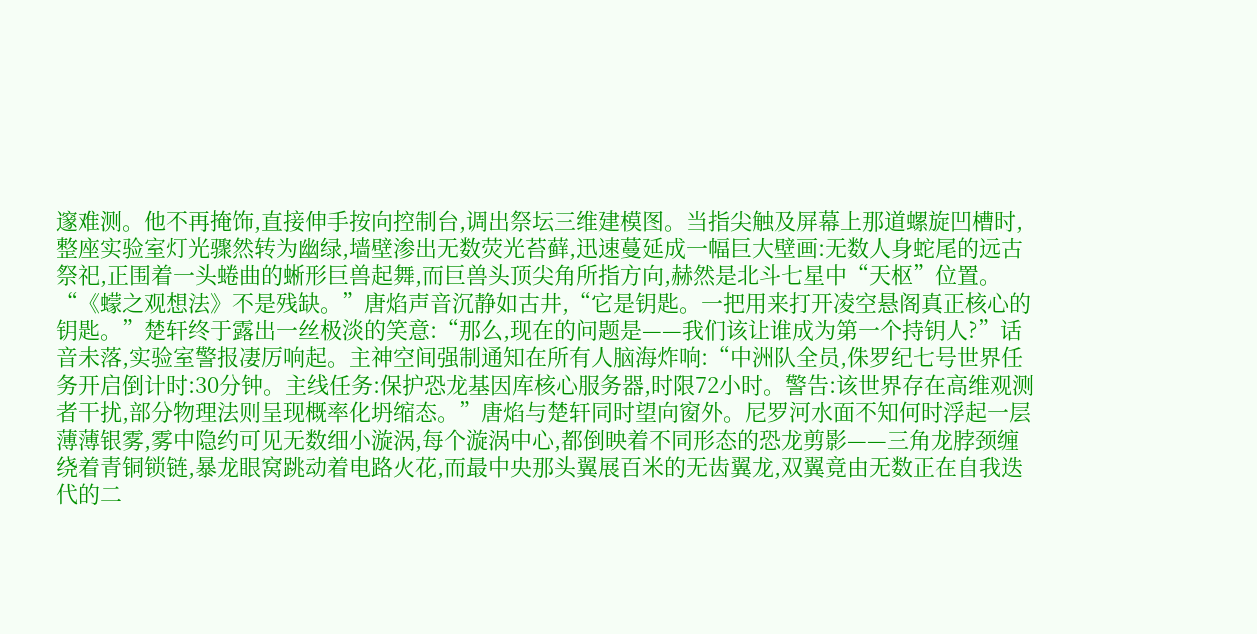邃难测。他不再掩饰,直接伸手按向控制台,调出祭坛三维建模图。当指尖触及屏幕上那道螺旋凹槽时,整座实验室灯光骤然转为幽绿,墙壁渗出无数荧光苔藓,迅速蔓延成一幅巨大壁画:无数人身蛇尾的远古祭祀,正围着一头蜷曲的蜥形巨兽起舞,而巨兽头顶尖角所指方向,赫然是北斗七星中“天枢”位置。“《蠓之观想法》不是残缺。”唐焰声音沉静如古井,“它是钥匙。一把用来打开凌空悬阁真正核心的钥匙。”楚轩终于露出一丝极淡的笑意:“那么,现在的问题是——我们该让谁成为第一个持钥人?”话音未落,实验室警报凄厉响起。主神空间强制通知在所有人脑海炸响:“中洲队全员,侏罗纪七号世界任务开启倒计时:30分钟。主线任务:保护恐龙基因库核心服务器,时限72小时。警告:该世界存在高维观测者干扰,部分物理法则呈现概率化坍缩态。”唐焰与楚轩同时望向窗外。尼罗河水面不知何时浮起一层薄薄银雾,雾中隐约可见无数细小漩涡,每个漩涡中心,都倒映着不同形态的恐龙剪影——三角龙脖颈缠绕着青铜锁链,暴龙眼窝跳动着电路火花,而最中央那头翼展百米的无齿翼龙,双翼竟由无数正在自我迭代的二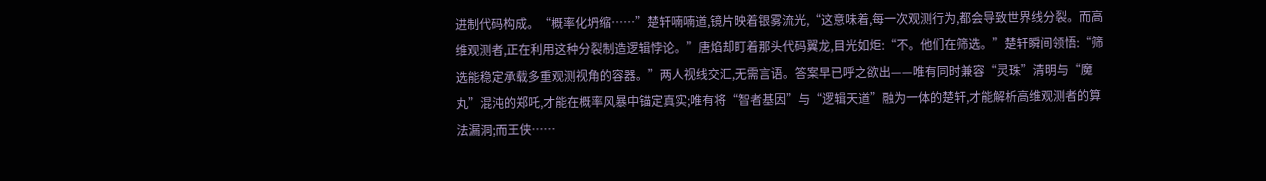进制代码构成。“概率化坍缩……”楚轩喃喃道,镜片映着银雾流光,“这意味着,每一次观测行为,都会导致世界线分裂。而高维观测者,正在利用这种分裂制造逻辑悖论。”唐焰却盯着那头代码翼龙,目光如炬:“不。他们在筛选。”楚轩瞬间领悟:“筛选能稳定承载多重观测视角的容器。”两人视线交汇,无需言语。答案早已呼之欲出——唯有同时兼容“灵珠”清明与“魔丸”混沌的郑吒,才能在概率风暴中锚定真实;唯有将“智者基因”与“逻辑天道”融为一体的楚轩,才能解析高维观测者的算法漏洞;而王侠……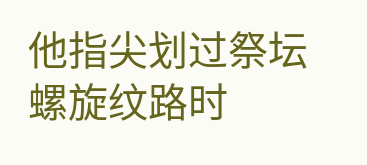他指尖划过祭坛螺旋纹路时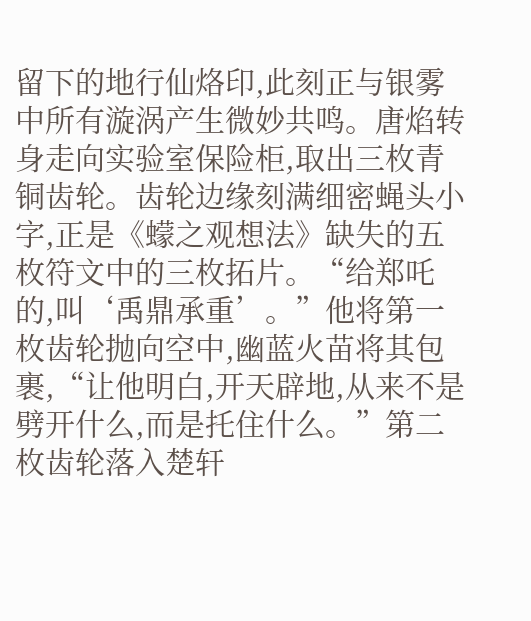留下的地行仙烙印,此刻正与银雾中所有漩涡产生微妙共鸣。唐焰转身走向实验室保险柜,取出三枚青铜齿轮。齿轮边缘刻满细密蝇头小字,正是《蠓之观想法》缺失的五枚符文中的三枚拓片。“给郑吒的,叫‘禹鼎承重’。”他将第一枚齿轮抛向空中,幽蓝火苗将其包裹,“让他明白,开天辟地,从来不是劈开什么,而是托住什么。”第二枚齿轮落入楚轩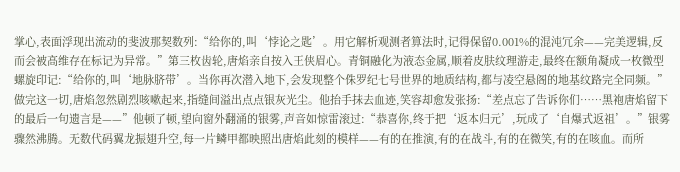掌心,表面浮现出流动的斐波那契数列:“给你的,叫‘悖论之匙’。用它解析观测者算法时,记得保留0.001%的混沌冗余——完美逻辑,反而会被高维存在标记为异常。”第三枚齿轮,唐焰亲自按入王侠眉心。青铜融化为液态金属,顺着皮肤纹理游走,最终在额角凝成一枚微型螺旋印记:“给你的,叫‘地脉脐带’。当你再次潜入地下,会发现整个侏罗纪七号世界的地质结构,都与凌空悬阁的地基纹路完全同频。”做完这一切,唐焰忽然剧烈咳嗽起来,指缝间溢出点点银灰光尘。他抬手抹去血迹,笑容却愈发张扬:“差点忘了告诉你们……黑袍唐焰留下的最后一句遗言是——”他顿了顿,望向窗外翻涌的银雾,声音如惊雷滚过:“恭喜你,终于把‘返本归元’,玩成了‘自爆式返祖’。”银雾骤然沸腾。无数代码翼龙振翅升空,每一片鳞甲都映照出唐焰此刻的模样——有的在推演,有的在战斗,有的在微笑,有的在咳血。而所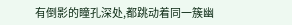有倒影的瞳孔深处,都跳动着同一簇幽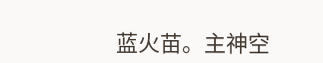蓝火苗。主神空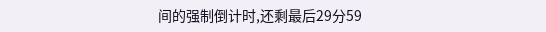间的强制倒计时,还剩最后29分59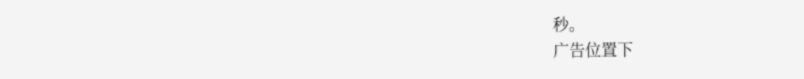秒。
广告位置下